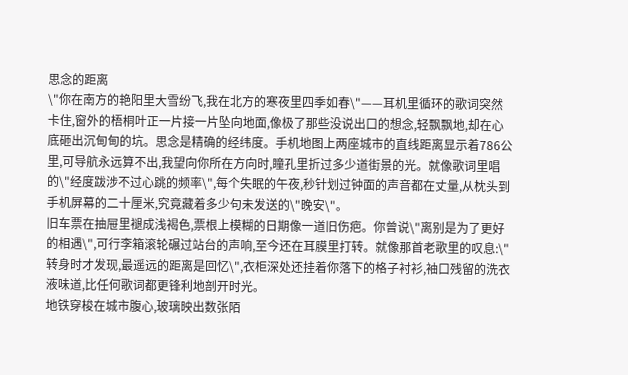思念的距离
\"你在南方的艳阳里大雪纷飞,我在北方的寒夜里四季如春\"——耳机里循环的歌词突然卡住,窗外的梧桐叶正一片接一片坠向地面,像极了那些没说出口的想念,轻飘飘地,却在心底砸出沉甸甸的坑。思念是精确的经纬度。手机地图上两座城市的直线距离显示着786公里,可导航永远算不出,我望向你所在方向时,瞳孔里折过多少道街景的光。就像歌词里唱的\"经度跋涉不过心跳的频率\",每个失眠的午夜,秒针划过钟面的声音都在丈量,从枕头到手机屏幕的二十厘米,究竟藏着多少句未发送的\"晚安\"。
旧车票在抽屉里褪成浅褐色,票根上模糊的日期像一道旧伤疤。你曾说\"离别是为了更好的相遇\",可行李箱滚轮碾过站台的声响,至今还在耳膜里打转。就像那首老歌里的叹息:\"转身时才发现,最遥远的距离是回忆\",衣柜深处还挂着你落下的格子衬衫,袖口残留的洗衣液味道,比任何歌词都更锋利地剖开时光。
地铁穿梭在城市腹心,玻璃映出数张陌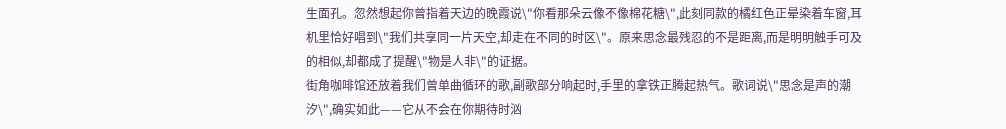生面孔。忽然想起你曾指着天边的晚霞说\"你看那朵云像不像棉花糖\",此刻同款的橘红色正晕染着车窗,耳机里恰好唱到\"我们共享同一片天空,却走在不同的时区\"。原来思念最残忍的不是距离,而是明明触手可及的相似,却都成了提醒\"物是人非\"的证据。
街角咖啡馆还放着我们曾单曲循环的歌,副歌部分响起时,手里的拿铁正腾起热气。歌词说\"思念是声的潮汐\",确实如此——它从不会在你期待时汹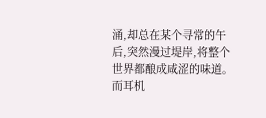涌,却总在某个寻常的午后,突然漫过堤岸,将整个世界都酿成咸涩的味道。而耳机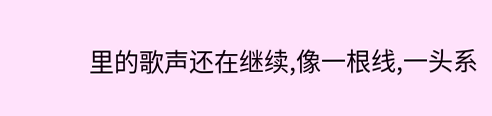里的歌声还在继续,像一根线,一头系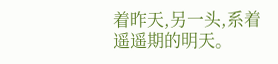着昨天,另一头,系着遥遥期的明天。